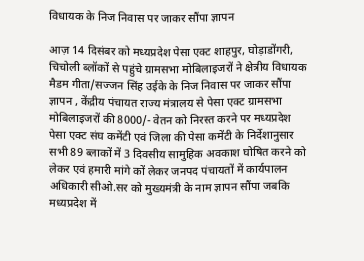विधायक के निज निवास पर जाकर सौंपा ज्ञापन

आज़ 14 दिसंबर को मध्यप्रदेश पेसा एक्ट शाहपुर, घोड़ाडोंगरी, चिचोली ब्लॉकों से पहुंचे ग्रामसभा मोबिलाइजरों ने क्षेत्रीय विधायक मैडम गीता/सज्जन सिंह उईके के निज निवास पर जाकर सौंपा ज्ञापन , केंद्रीय पंचायत राज्य मंत्रालय से पेसा एक्ट ग्रामसभा मोबिलाइजरों की 8000/- वेतन को निरस्त करने पर मध्यप्रदेश पेसा एक्ट संघ कमेंटी एवं जिला की पेसा कमेंटी के निर्देशानुसार सभी 89 ब्लाकों में 3 दिवसीय सामुहिक अवकाश घोषित करने को लेकर एवं हमारी मांगे कों लेकर जनपद पंचायतों में कार्यपालन अधिकारी सीओ.सर को मुख्यमंत्री के नाम ज्ञापन सौंपा जबकि मध्यप्रदेश में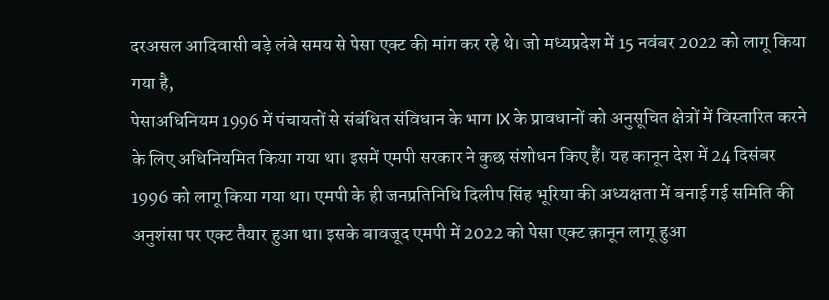दरअसल आदिवासी बड़े लंबे समय से पेसा एक्ट की मांग कर रहे थे। जो मध्यप्रदेश में 15 नवंबर 2022 को लागू किया गया है,
पेसाअधिनियम 1996 में पंचायतों से संबंधित संविधान के भाग IX के प्रावधानों को अनुसूचित क्षेत्रों में विस्तारित करने के लिए अधिनियमित किया गया था। इसमें एमपी सरकार ने कुछ संशोधन किए हैं। यह कानून देश में 24 दिसंबर 1996 को लागू किया गया था। एमपी के ही जनप्रतिनिधि दिलीप सिंह भूरिया की अध्यक्षता में बनाई गई समिति की अनुशंसा पर एक्ट तैयार हुआ था। इसके बावजूद एमपी में 2022 को पेसा एक्ट क़ानून लागू हुआ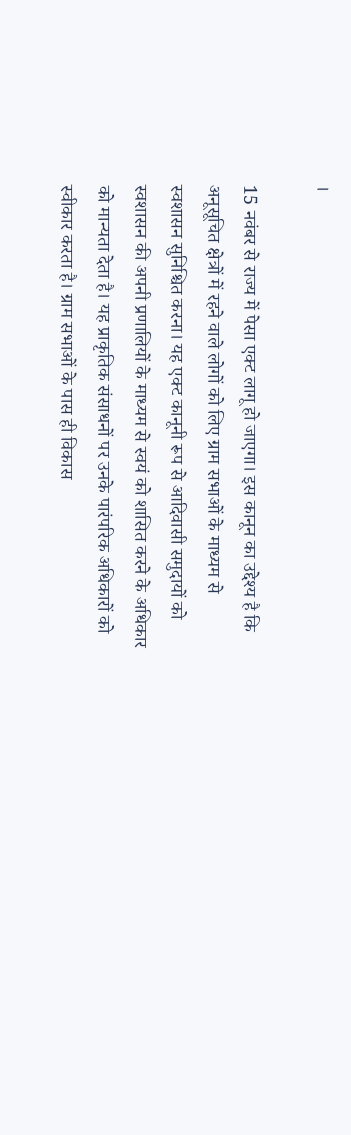।

15 नवंबर से राज्य में पेसा एक्ट लागू हो जाएगा। इस कानून का उद्देश्य है कि अनूसूचित क्षेत्रों में रहने वाले लोगों को लिए ग्राम सभाओं के माध्यम से स्वशासन सुनिश्चित करना। यह एक्ट कानूनी रूप से आदिवासी समुदायों को स्वशासन की अपनी प्रणालियों के माध्यम से स्वयं को शासित करने के अधिकार को मान्यता देता है। यह प्राकृतिक संसाधनों पर उनके पारंपरिक अधिकारों को स्वीकार करता है। ग्राम सभाओं के पास ही विकास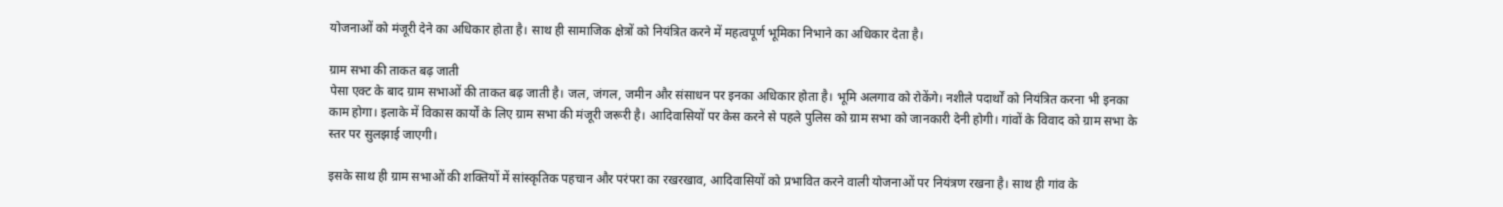योजनाओं को मंजूरी देने का अधिकार होता है। साथ ही सामाजिक क्षेत्रों को नियंत्रित करने में महत्वपूर्ण भूमिका निभाने का अधिकार देता है।

ग्राम सभा की ताकत बढ़ जाती
पेसा एक्ट के बाद ग्राम सभाओं की ताकत बढ़ जाती है। जल, जंगल, जमीन और संसाधन पर इनका अधिकार होता है। भूमि अलगाव को रोकेंगे। नशीले पदार्थों को नियंत्रित करना भी इनका काम होगा। इलाके में विकास कार्यों के लिए ग्राम सभा की मंजूरी जरूरी है। आदिवासियों पर केस करने से पहले पुलिस को ग्राम सभा को जानकारी देनी होगी। गांवों के विवाद को ग्राम सभा के स्तर पर सुलझाई जाएगी।

इसके साथ ही ग्राम सभाओं की शक्तियों में सांस्कृतिक पहचान और परंपरा का रखरखाव, आदिवासियों को प्रभावित करने वाली योजनाओं पर नियंत्रण रखना है। साथ ही गांव के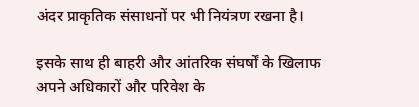अंदर प्राकृतिक संसाधनों पर भी नियंत्रण रखना है।

इसके साथ ही बाहरी और आंतरिक संघर्षों के खिलाफ अपने अधिकारों और परिवेश के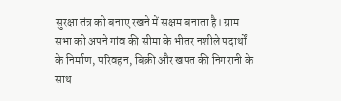सुरक्षा तंत्र को बनाए रखने में सक्षम बनाता है। ग्राम सभा को अपने गांव की सीमा के भीतर नशीले पदार्थों के निर्माण, परिवहन, बिक्री और खपत की निगरानी के साथ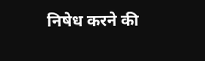निषेध करने की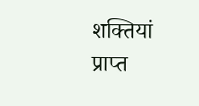शक्तियां प्राप्त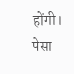होंगी।
पेसा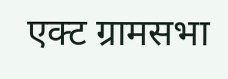एक्ट ग्रामसभा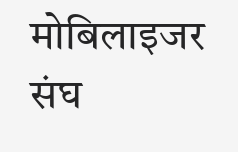मोबिलाइजर संघ